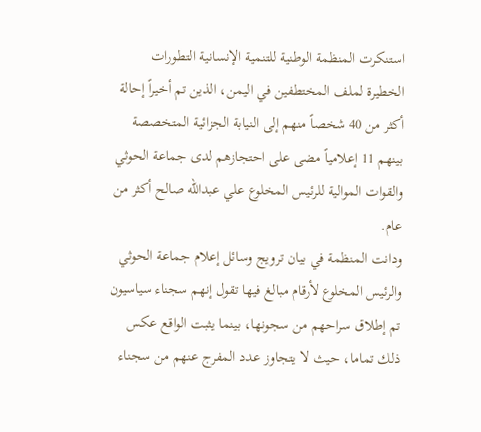استنكرت المنظمة الوطنية للتنمية الإنسانية التطورات الخطيرة لملف المختطفين في اليمن، الذين تم أخيراً إحالة أكثر من 40 شخصاً منهم إلى النيابة الجزائية المتخصصة بينهم 11 إعلامياً مضى على احتجازهم لدى جماعة الحوثي والقوات الموالية للرئيس المخلوع علي عبدالله صالح أكثر من عام.
ودانت المنظمة في بيان ترويج وسائل إعلام جماعة الحوثي والرئيس المخلوع لأرقام مبالغ فيها تقول إنهم سجناء سياسيون تم إطلاق سراحهم من سجونها، بينما يثبت الواقع عكس ذلك تماما، حيث لا يتجاوز عدد المفرج عنهم من سجناء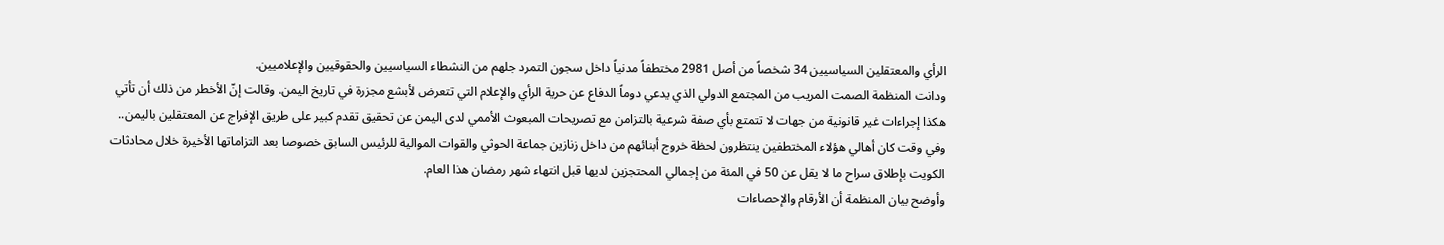الرأي والمعتقلين السياسيين 34 شخصاً من أصل 2981 مختطفاً مدنياً داخل سجون التمرد جلهم من النشطاء السياسيين والحقوقيين والإعلاميين.
ودانت المنظمة الصمت المريب من المجتمع الدولي الذي يدعي دوماً الدفاع عن حرية الرأي والإعلام التي تتعرض لأبشع مجزرة في تاريخ اليمن. وقالت إنّ الأخطر من ذلك أن تأتي هكذا إجراءات غير قانونية من جهات لا تتمتع بأي صفة شرعية بالتزامن مع تصريحات المبعوث الأممي لدى اليمن عن تحقيق تقدم كبير على طريق الإفراج عن المعتقلين باليمن..
وفي وقت كان أهالي هؤلاء المختطفين ينتظرون لحظة خروج أبنائهم من داخل زنازين جماعة الحوثي والقوات الموالية للرئيس السابق خصوصا بعد التزاماتها الأخيرة خلال محادثات الكويت بإطلاق سراح ما لا يقل عن 50 في المئة من إجمالي المحتجزين لديها قبل انتهاء شهر رمضان هذا العام.
وأوضح بيان المنظمة أن الأرقام والإحصاءات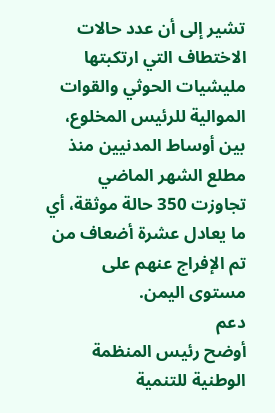تشير إلى أن عدد حالات الاختطاف التي ارتكبتها مليشيات الحوثي والقوات الموالية للرئيس المخلوع، بين أوساط المدنيين منذ مطلع الشهر الماضي تجاوزت 350 حالة موثقة، أي ما يعادل عشرة أضعاف من تم الإفراج عنهم على مستوى اليمن.
دعم
أوضح رئيس المنظمة الوطنية للتنمية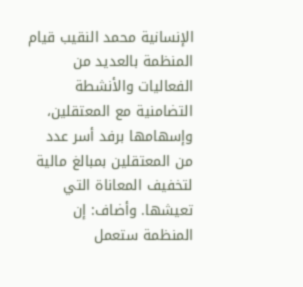الإنسانية محمد النقيب قيام المنظمة بالعديد من الفعاليات والأنشطة التضامنية مع المعتقلين، وإسهامها برفد أسر عدد من المعتقلين بمبالغ مالية لتخفيف المعاناة التي تعيشها. وأضاف: إن المنظمة ستعمل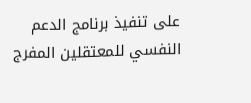على تنفيذ برنامج الدعم النفسي للمعتقلين المفرج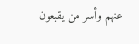عنهم وأسر من يقبعون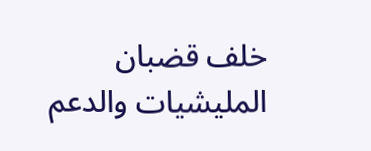خلف قضبان المليشيات والدعم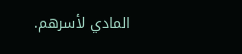المادي لأسرهم.